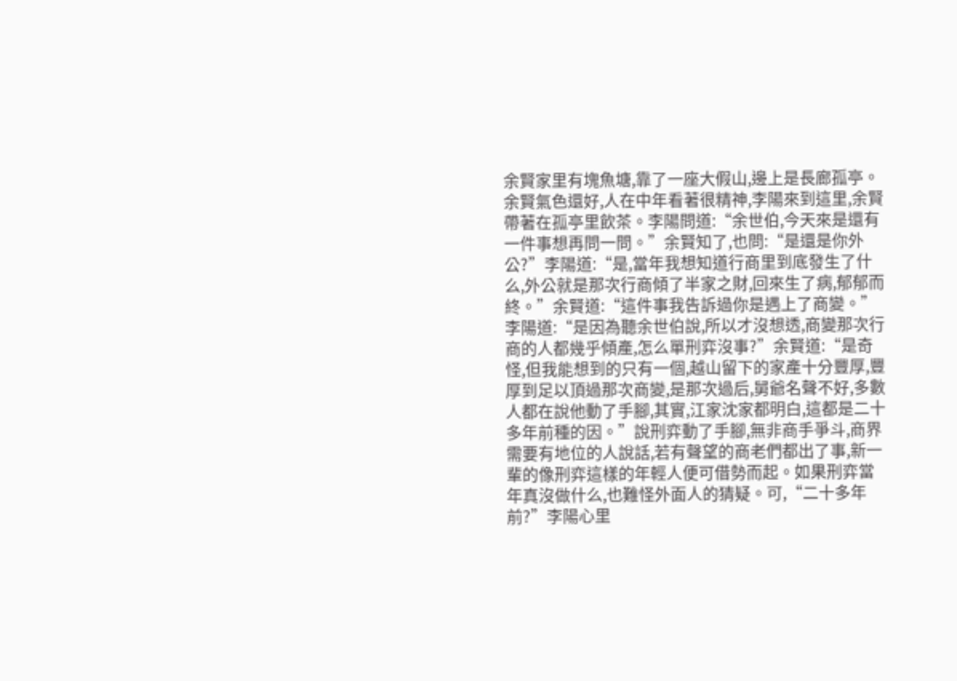余賢家里有塊魚塘,靠了一座大假山,邊上是長廊孤亭。余賢氣色還好,人在中年看著很精神,李陽來到這里,余賢帶著在孤亭里飲茶。李陽問道:“余世伯,今天來是還有一件事想再問一問。”余賢知了,也問:“是還是你外公?”李陽道:“是,當年我想知道行商里到底發生了什么,外公就是那次行商傾了半家之財,回來生了病,郁郁而終。”余賢道:“這件事我告訴過你是遇上了商變。”李陽道:“是因為聽余世伯說,所以才沒想透,商變那次行商的人都幾乎傾產,怎么單刑弈沒事?”余賢道:“是奇怪,但我能想到的只有一個,越山留下的家產十分豐厚,豐厚到足以頂過那次商變,是那次過后,舅爺名聲不好,多數人都在說他動了手腳,其實,江家沈家都明白,這都是二十多年前種的因。”說刑弈動了手腳,無非商手爭斗,商界需要有地位的人說話,若有聲望的商老們都出了事,新一輩的像刑弈這樣的年輕人便可借勢而起。如果刑弈當年真沒做什么,也難怪外面人的猜疑。可,“二十多年前?”李陽心里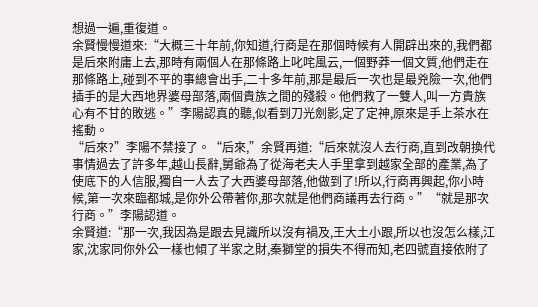想過一遍,重復道。
余賢慢慢道來:“大概三十年前,你知道,行商是在那個時候有人開辟出來的,我們都是后來附庸上去,那時有兩個人在那條路上叱咤風云,一個野莽一個文質,他們走在那條路上,碰到不平的事總會出手,二十多年前,那是最后一次也是最兇險一次,他們插手的是大西地界婆母部落,兩個貴族之間的殘殺。他們救了一雙人,叫一方貴族心有不甘的敗逃。”李陽認真的聽,似看到刀光劍影,定了定神,原來是手上茶水在搖動。
“后來?”李陽不禁接了。“后來,”余賢再道:“后來就沒人去行商,直到改朝換代事情過去了許多年,越山長辭,舅爺為了從海老夫人手里拿到越家全部的產業,為了使底下的人信服,獨自一人去了大西婆母部落,他做到了!所以,行商再興起,你小時候,第一次來臨都城,是你外公帶著你,那次就是他們商議再去行商。”“就是那次行商。”李陽認道。
余賢道:“那一次,我因為是跟去見識所以沒有禍及,王大土小跟,所以也沒怎么樣,江家,沈家同你外公一樣也傾了半家之財,秦獅堂的損失不得而知,老四號直接依附了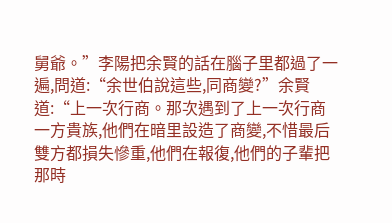舅爺。”李陽把余賢的話在腦子里都過了一遍,問道:“余世伯說這些,同商變?”余賢道:“上一次行商。那次遇到了上一次行商一方貴族,他們在暗里設造了商變,不惜最后雙方都損失慘重,他們在報復,他們的子輩把那時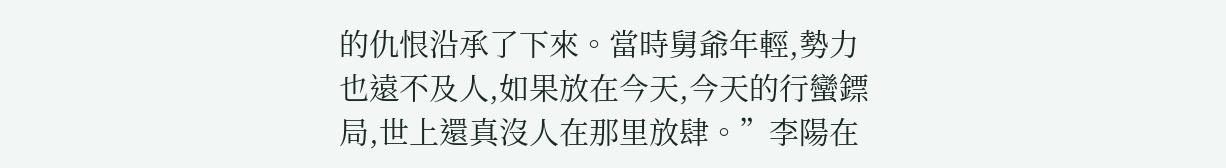的仇恨沿承了下來。當時舅爺年輕,勢力也遠不及人,如果放在今天,今天的行蠻鏢局,世上還真沒人在那里放肆。”李陽在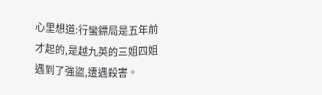心里想道:行蠻鏢局是五年前才起的,是越九英的三姐四姐遇到了強盜,遭遇殺害。